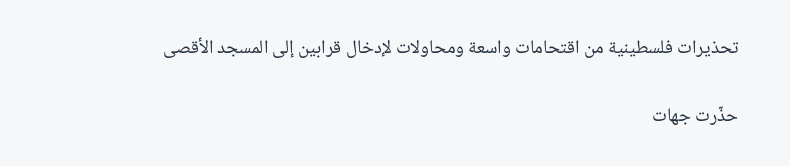تحذيرات فلسطينية من اقتحامات واسعة ومحاولات لإدخال قرابين إلى المسجد الأقصى

حذّرت جهات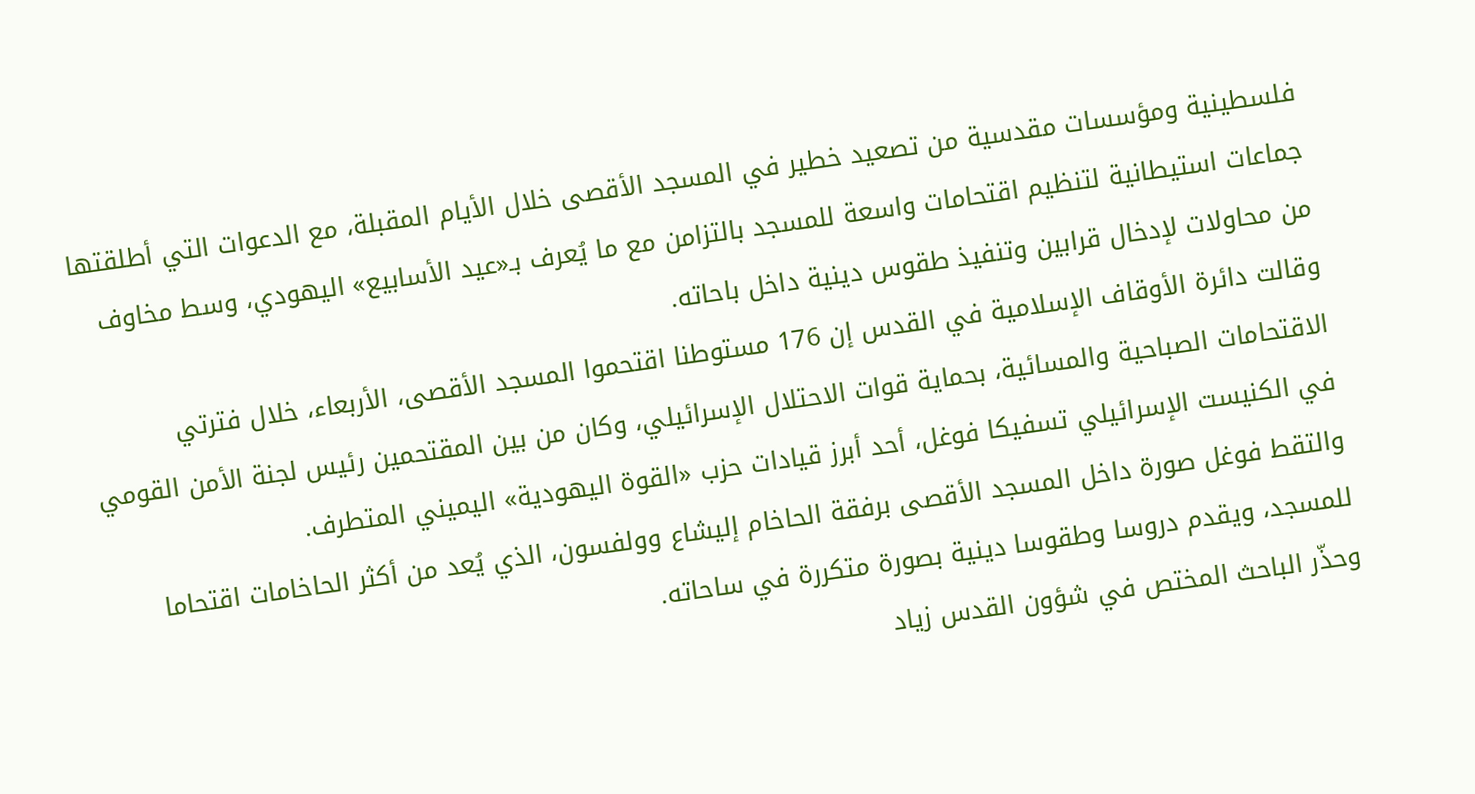فلسطينية ومؤسسات مقدسية من تصعيد خطير في المسجد الأقصى خلال الأيام المقبلة، مع الدعوات التي أطلقتها جماعات استيطانية لتنظيم اقتحامات واسعة للمسجد بالتزامن مع ما يُعرف بـ«عيد الأسابيع» اليهودي، وسط مخاوف من محاولات لإدخال قرابين وتنفيذ طقوس دينية داخل باحاته.
وقالت دائرة الأوقاف الإسلامية في القدس إن 176 مستوطنا اقتحموا المسجد الأقصى، الأربعاء، خلال فترتي الاقتحامات الصباحية والمسائية، بحماية قوات الاحتلال الإسرائيلي، وكان من بين المقتحمين رئيس لجنة الأمن القومي في الكنيست الإسرائيلي تسفيكا فوغل، أحد أبرز قيادات حزب «القوة اليهودية» اليميني المتطرف.
والتقط فوغل صورة داخل المسجد الأقصى برفقة الحاخام إليشاع وولفسون، الذي يُعد من أكثر الحاخامات اقتحاما للمسجد، ويقدم دروسا وطقوسا دينية بصورة متكررة في ساحاته.
وحذّر الباحث المختص في شؤون القدس زياد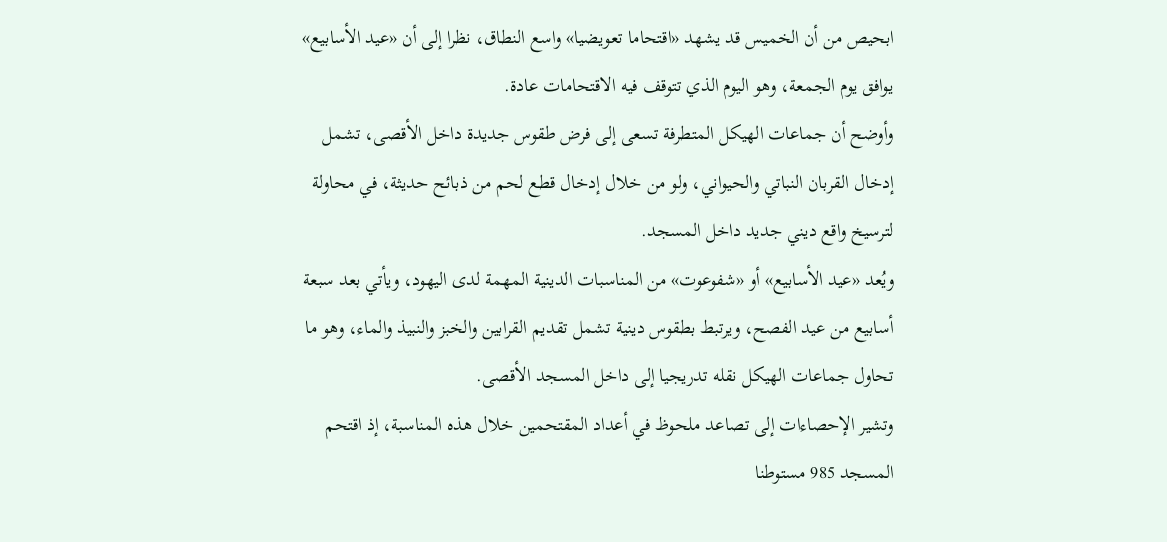ابحيص من أن الخميس قد يشهد «اقتحاما تعويضيا» واسع النطاق، نظرا إلى أن «عيد الأسابيع» يوافق يوم الجمعة، وهو اليوم الذي تتوقف فيه الاقتحامات عادة.
وأوضح أن جماعات الهيكل المتطرفة تسعى إلى فرض طقوس جديدة داخل الأقصى، تشمل إدخال القربان النباتي والحيواني، ولو من خلال إدخال قطع لحم من ذبائح حديثة، في محاولة لترسيخ واقع ديني جديد داخل المسجد.
ويُعد «عيد الأسابيع» أو «شفوعوت» من المناسبات الدينية المهمة لدى اليهود، ويأتي بعد سبعة أسابيع من عيد الفصح، ويرتبط بطقوس دينية تشمل تقديم القرابين والخبز والنبيذ والماء، وهو ما تحاول جماعات الهيكل نقله تدريجيا إلى داخل المسجد الأقصى.
وتشير الإحصاءات إلى تصاعد ملحوظ في أعداد المقتحمين خلال هذه المناسبة، إذ اقتحم المسجد 985 مستوطنا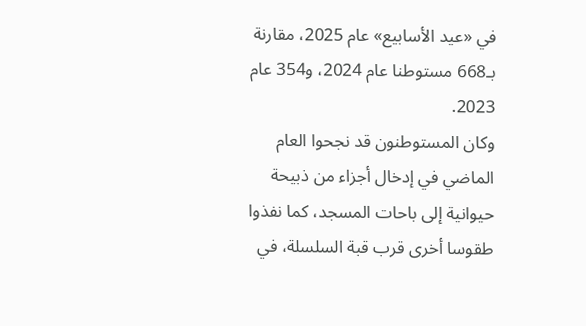في «عيد الأسابيع» عام 2025، مقارنة بـ668 مستوطنا عام 2024، و354 عام 2023.
وكان المستوطنون قد نجحوا العام الماضي في إدخال أجزاء من ذبيحة حيوانية إلى باحات المسجد، كما نفذوا طقوسا أخرى قرب قبة السلسلة، في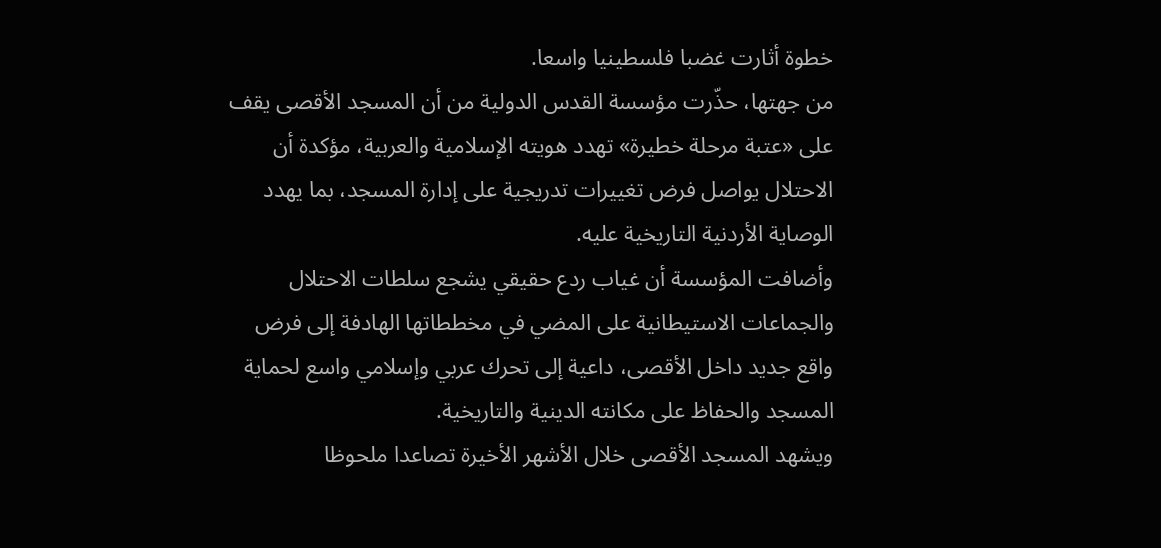خطوة أثارت غضبا فلسطينيا واسعا.
من جهتها، حذّرت مؤسسة القدس الدولية من أن المسجد الأقصى يقف على «عتبة مرحلة خطيرة» تهدد هويته الإسلامية والعربية، مؤكدة أن الاحتلال يواصل فرض تغييرات تدريجية على إدارة المسجد، بما يهدد الوصاية الأردنية التاريخية عليه.
وأضافت المؤسسة أن غياب ردع حقيقي يشجع سلطات الاحتلال والجماعات الاستيطانية على المضي في مخططاتها الهادفة إلى فرض واقع جديد داخل الأقصى، داعية إلى تحرك عربي وإسلامي واسع لحماية المسجد والحفاظ على مكانته الدينية والتاريخية.
ويشهد المسجد الأقصى خلال الأشهر الأخيرة تصاعدا ملحوظا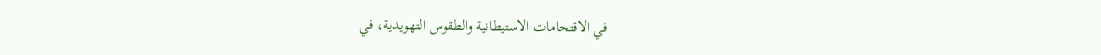في الاقتحامات الاستيطانية والطقوس التهويدية، في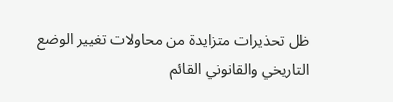ظل تحذيرات متزايدة من محاولات تغيير الوضع التاريخي والقانوني القائم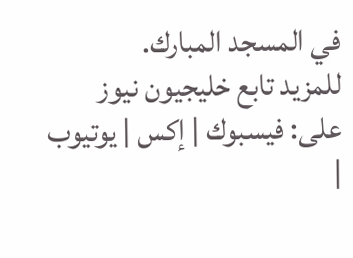في المسجد المبارك.
للمزيد تابع خليجيون نيوز على: فيسبوك | إكس | يوتيوب |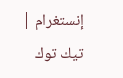إنستغرام | تيك توك